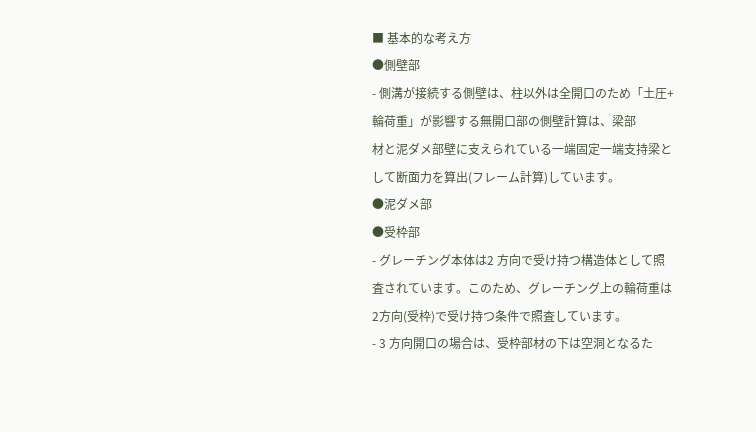■ 基本的な考え方
●側壁部
- 側溝が接続する側壁は、柱以外は全開口のため「土圧+輪荷重」が影響する無開口部の側壁計算は、梁部
材と泥ダメ部壁に支えられている一端固定一端支持梁として断面力を算出(フレーム計算)しています。
●泥ダメ部
●受枠部
- グレーチング本体は2 方向で受け持つ構造体として照査されています。このため、グレーチング上の輪荷重は2方向(受枠)で受け持つ条件で照査しています。
- 3 方向開口の場合は、受枠部材の下は空洞となるた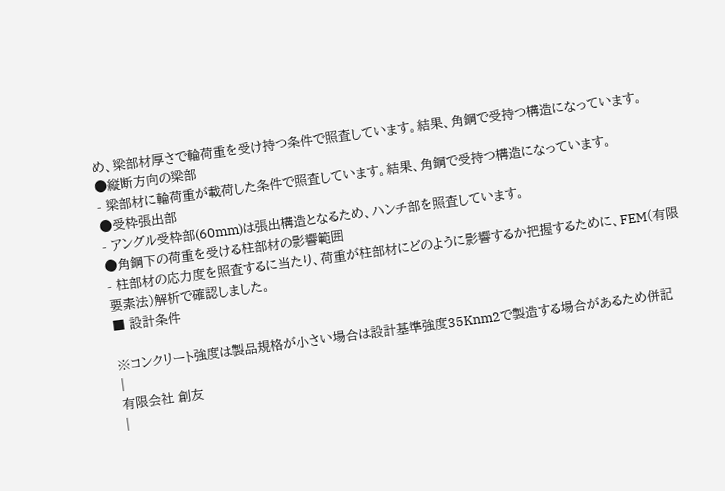め、梁部材厚さで輪荷重を受け持つ条件で照査しています。結果、角鋼で受持つ構造になっています。
●縦断方向の梁部
- 梁部材に輪荷重が載荷した条件で照査しています。結果、角鋼で受持つ構造になっています。
●受枠張出部
- アングル受枠部(60mm)は張出構造となるため、ハンチ部を照査しています。
●角鋼下の荷重を受ける柱部材の影響範囲
- 柱部材の応力度を照査するに当たり、荷重が柱部材にどのように影響するか把握するために、FEM(有限要素法)解析で確認しました。
■ 設計条件

※コンクリート強度は製品規格が小さい場合は設計基準強度35Knm2で製造する場合があるため併記
|
有限会社 創友
|